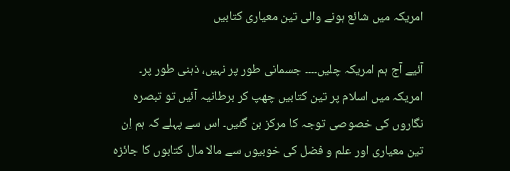امریکہ میں شائع ہونے والی تین معیاری کتابیں

آئیے آج ہم امریکہ چلیں۔۔۔۔ جسمانی طور پر نہیں، ذہنی طور پر۔ امریکہ میں اسلام پر تین کتابیں چھپ کر برطانیہ آئیں تو تبصرہ نگاروں کی خصوصی توجہ کا مرکز بن گئیں۔ اس سے پہلے کہ ہم اِن تین معیاری اور علم و فضل کی خوبیوں سے مالا مال کتابوں کا جائزہ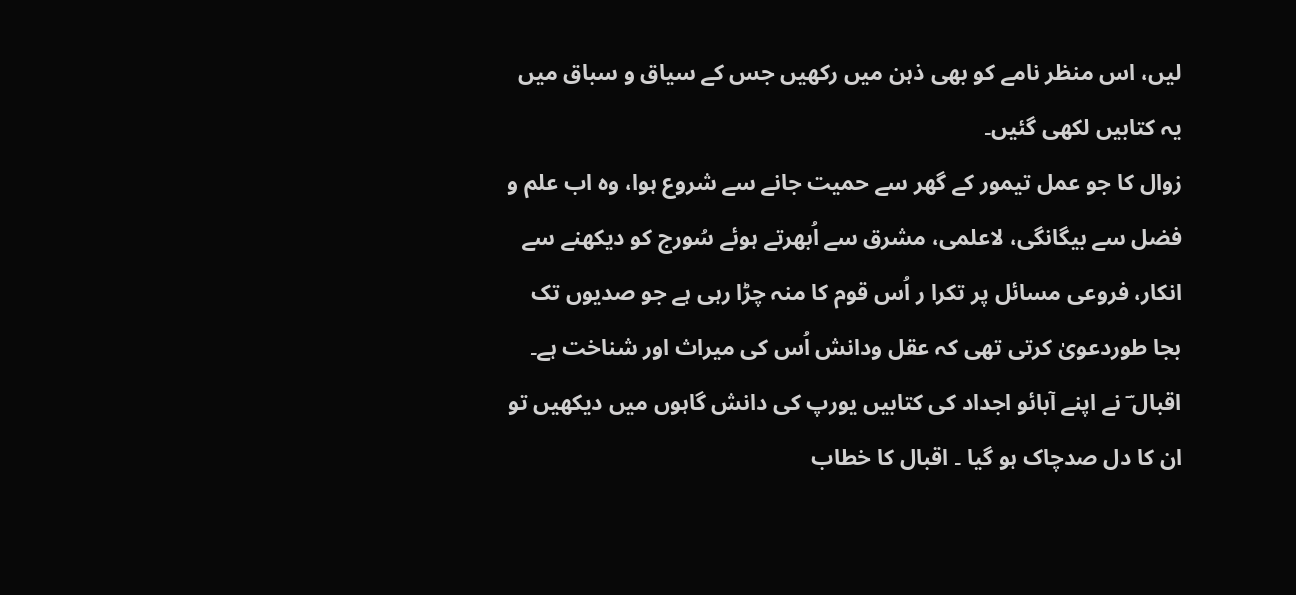لیں، اس منظر نامے کو بھی ذہن میں رکھیں جس کے سیاق و سباق میں یہ کتابیں لکھی گئیں۔
زوال کا جو عمل تیمور کے گھر سے حمیت جانے سے شروع ہوا، وہ اب علم و فضل سے بیگانگی، لاعلمی، مشرق سے اُبھرتے ہوئے سُورج کو دیکھنے سے انکار، فروعی مسائل پر تکرا ر اُس قوم کا منہ چڑا رہی ہے جو صدیوں تک بجا طوردعویٰ کرتی تھی کہ عقل ودانش اُس کی میراث اور شناخت ہے۔ اقبال ؔ نے اپنے آبائو اجداد کی کتابیں یورپ کی دانش گاہوں میں دیکھیں تو ان کا دل صدچاک ہو گیا ۔ اقبال کا خطاب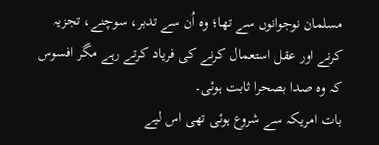مسلمان نوجوانوں سے تھا؛ وہ اُن سے تدبر، سوچنے، تجزیہ کرنے اور عقل استعمال کرنے کی فریاد کرتے رہے مگر افسوس کہ وہ صدا بصحرا ثابت ہوئی۔
بات امریکہ سے شروع ہوئی تھی اس لیے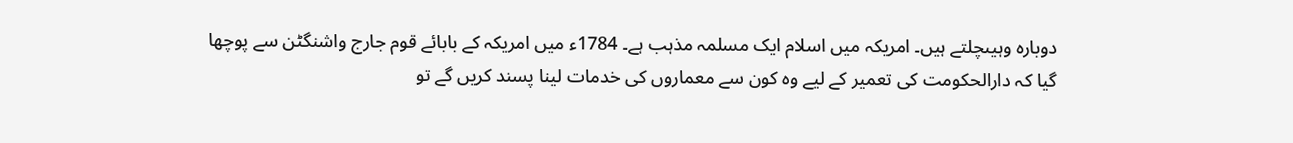دوبارہ وہیںچلتے ہیں۔ امریکہ میں اسلام ایک مسلمہ مذہب ہے۔ 1784ء میں امریکہ کے بابائے قوم جارج واشنگٹن سے پوچھا گیا کہ دارالحکومت کی تعمیر کے لیے وہ کون سے معماروں کی خدمات لینا پسند کریں گے تو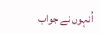اُنہوں نے جواب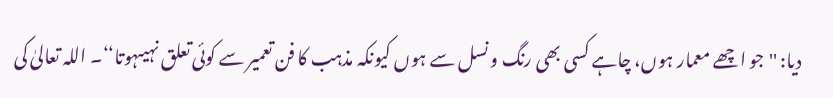دیا: ''جو اچھے معمار ہوں، چاہے کسی بھی رنگ و نسل سے ہوں کیونکہ مذہب کا فن تعمیر سے کوئی تعلق نہیںہوتا‘‘۔ اللہ تعالیٰ کی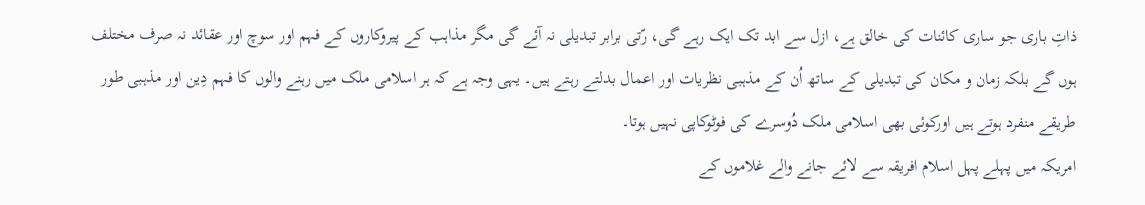ذاتِ باری جو ساری کائنات کی خالق ہے، ازل سے ابد تک ایک رہے گی، رّتی برابر تبدیلی نہ آئے گی مگر مذاہب کے پیروکاروں کے فہم اور سوچ اور عقائد نہ صرف مختلف ہوں گے بلکہ زمان و مکان کی تبدیلی کے ساتھ اُن کے مذہبی نظریات اور اعمال بدلتے رہتے ہیں۔ یہی وجہ ہے کہ ہر اسلامی ملک میں رہنے والوں کا فہم دِین اور مذہبی طور طریقے منفرد ہوتے ہیں اورکوئی بھی اسلامی ملک دُوسرے کی فوٹوکاپی نہیں ہوتا۔
امریکہ میں پہلے پہل اسلام افریقہ سے لائے جانے والے غلاموں کے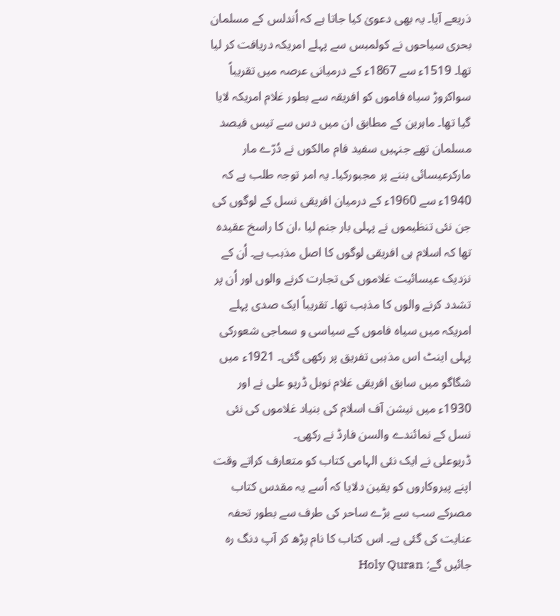ذریعے آیا۔ یہ بھی دعویٰ کیا جاتا ہے کہ اُندلس کے مسلمان بحری سیاحوں نے کولمبس سے پہلے امریکہ دریافت کر لیا تھا۔ 1519ء سے 1867ء کے درمیانی عرصہ میں تقریباً سواکروڑ سیاہ فاموں کو افریقہ سے بطور غلام امریکہ لایا گیا تھا۔ ماہرین کے مطابق ان میں دس سے تیس فیصد مسلمان تھے جنہیں سفید فام مالکوں نے دُرّے مار مارکرعیسائی بننے پر مجبورکیا۔ یہ امر توجہ طلب ہے کہ 1940ء سے 1960ء کے درمیان افریقی نسل کے لوگوں کی جن نئی تنظیموں نے پہلی بار جنم لیا ،ان کا راسخ عقیدہ تھا کہ اسلام ہی افریقی لوگوں کا اصل مذہب ہے۔ اُن کے نزدیک عیسائیت غلاموں کی تجارت کرنے والوں اور اُن پر تشدد کرنے والوں کا مذہب تھا۔ تقریباً ایک صدی پہلے امریکہ میں سیاہ فاموں کے سیاسی و سماجی شعورکی پہلی اینٹ اس مذہبی تفریق پر رکھی گئی۔ 1921ء میں شگاگو میں سابق افریقی غلام نوبل ڈریو علی نے اور 1930ء میں نیشن آف اسلام کی بنیاد غلاموں کی نئی نسل کے نمائندے والسن فارڈ نے رکھی۔
ڈریوعلی نے ایک نئی الہامی کتاب کو متعارف کراتے وقت اپنے پیروکاروں کو یقین دلایا کہ اُسے یہ مقدس کتاب مصرکے سب سے بڑے ساحر کی طرف سے بطور تحفہ عنایت کی گئی ہے۔ اس کتاب کا نام پڑھ کر آپ دنگ رہ جائیں گے: Holy Quran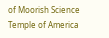of Moorish Science Temple of America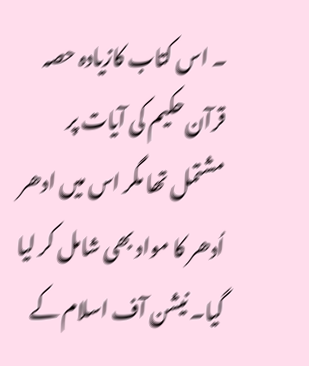۔ اس کتاب کازیادہ حصہ قرآن حکیم کی آیات پر مشتمل تھا مگر اس میں ادھر اُدھر کا مواد بھی شامل کر لیا گیا۔ نیشن آف اسلام کے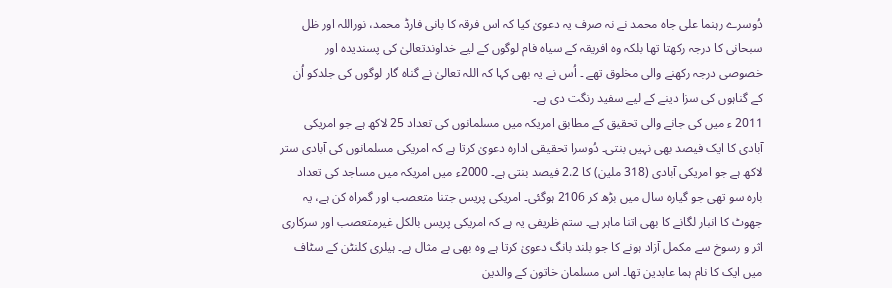دُوسرے رہنما علی جاہ محمد نے نہ صرف یہ دعویٰ کیا کہ اس فرقہ کا بانی فارڈ محمد، نوراللہ اور ظل سبحانی کا درجہ رکھتا تھا بلکہ وہ افریقہ کے سیاہ فام لوگوں کے لیے خداوندتعالیٰ کی پسندیدہ اور خصوصی درجہ رکھنے والی مخلوق تھے ۔ اُس نے یہ بھی کہا کہ اللہ تعالیٰ نے گناہ گار لوگوں کی جلدکو اُن کے گناہوں کی سزا دینے کے لیے سفید رنگت دی ہے۔
2011 ء میں کی جانے والی تحقیق کے مطابق امریکہ میں مسلمانوں کی تعداد 25 لاکھ ہے جو امریکی آبادی کا ایک فیصد بھی نہیں بنتی۔ دُوسرا تحقیقی ادارہ دعویٰ کرتا ہے کہ امریکی مسلمانوں کی آبادی ستر لاکھ ہے جو امریکی آبادی (318 ملین) کا 2.2 فیصد بنتی ہے۔ 2000ء میں امریکہ میں مساجد کی تعداد بارہ سو تھی جو گیارہ سال میں بڑھ کر 2106 ہوگئی۔ امریکی پریس جتنا متعصب اور گمراہ کن ہے، یہ جھوٹ کا انبار لگانے کا بھی اتنا ماہر ہے۔ ستم ظریفی یہ ہے کہ امریکی پریس بالکل غیرمتعصب اور سرکاری اثر و رسوخ سے مکمل آزاد ہونے کا جو بلند بانگ دعویٰ کرتا ہے وہ بھی بے مثال ہے۔ ہیلری کلنٹن کے سٹاف میں ایک کا نام ہما عابدین تھا۔ اس مسلمان خاتون کے والدین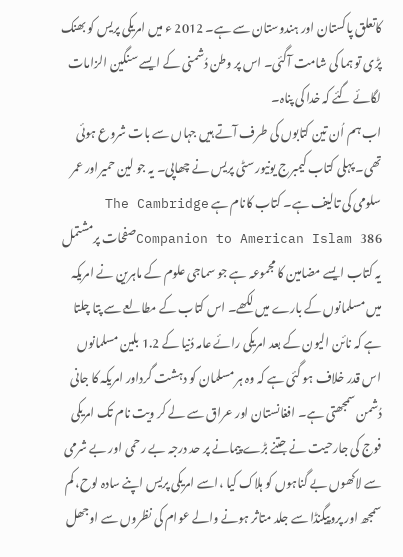کاتعلق پاکستان اور ہندوستان سے ہے۔ 2012 ء میں امریکی پریس کو بھنک پڑی تو ہما کی شامت آگئی۔ اس پر وطن دُشمنی کے ایسے سنگین الزامات لگائے گئے کہ خدا کی پناہ۔
اب ہم اُن تین کتابوں کی طرف آتے ہیں جہاں سے بات شروع ہوئی تھی۔ پہلی کتاب کیمبرج یونیورسٹی پریس نے چھاپی۔ یہ جو لین حمیراور عمر سلومی کی تالیف ہے۔ کتاب کانام ہے The Cambridge Companion to American Islam 386صفحات پرمشتمل یہ کتاب ایسے مضامین کا مجموعہ ہے جو سماجی علوم کے ماہرین نے امریکہ میں مسلمانوں کے بارے میں لکھے۔ اس کتاب کے مطالعے سے پتا چلتا ہے کہ نائن الیون کے بعد امریکی رائے عامہ دُنیا کے 1.2 بلین مسلمانوں اس قدر خلاف ہو گئی ہے کہ وہ ہر مسلمان کو دہشت گرداور امریکہ کا جانی دُشمن سمجھتی ہے۔ افغانستان اور عراق سے لے کر ویت نام تک امریکی فوج کی جارحیت نے جتنے بڑے پیمانے پر حد درجہ بے رحمی اور بے شرمی سے لاکھوں بے گناہوں کو ہلاک کیا ،اسے امریکی پریس اپنے سادہ لوح، کم سمجھ اور پروپیگنڈا سے جلد متاثر ہونے والے عوام کی نظروں سے اوجھل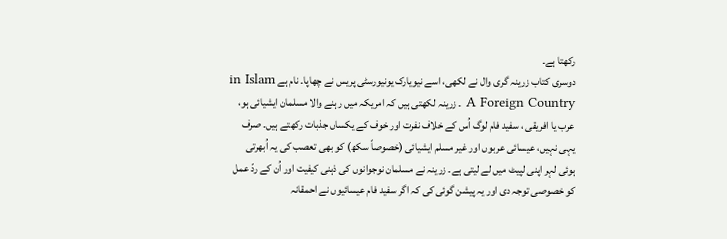رکھتا ہے۔
دوسری کتاب زرینہ گری وال نے لکھی، اسے نیویارک یونیورسٹی پریس نے چھاپا۔ نام ہے in Islam A Foreign Country ۔ زرینہ لکھتی ہیں کہ امریکہ میں رہنے والا مسلمان ایشیائی ہو، عرب یا افریقی ، سفید فام لوگ اُس کے خلاف نفرت اور خوف کے یکساں جذبات رکھتے ہیں۔ صرف یہی نہیں، عیسائی عربوں اور غیر مسلم ایشیائی (خصوصاً سکھ) کو بھی تعصب کی یہ اُبھرتی ہوئی لہر اپنی لپیٹ میں لے لیتی ہے۔ زرینہ نے مسلمان نوجوانوں کی ذہنی کیفیت اور اُن کے ردّ عمل کو خصوصی توجہ دی اور یہ پیشن گوئی کی کہ اگر سفید فام عیسائیوں نے احمقانہ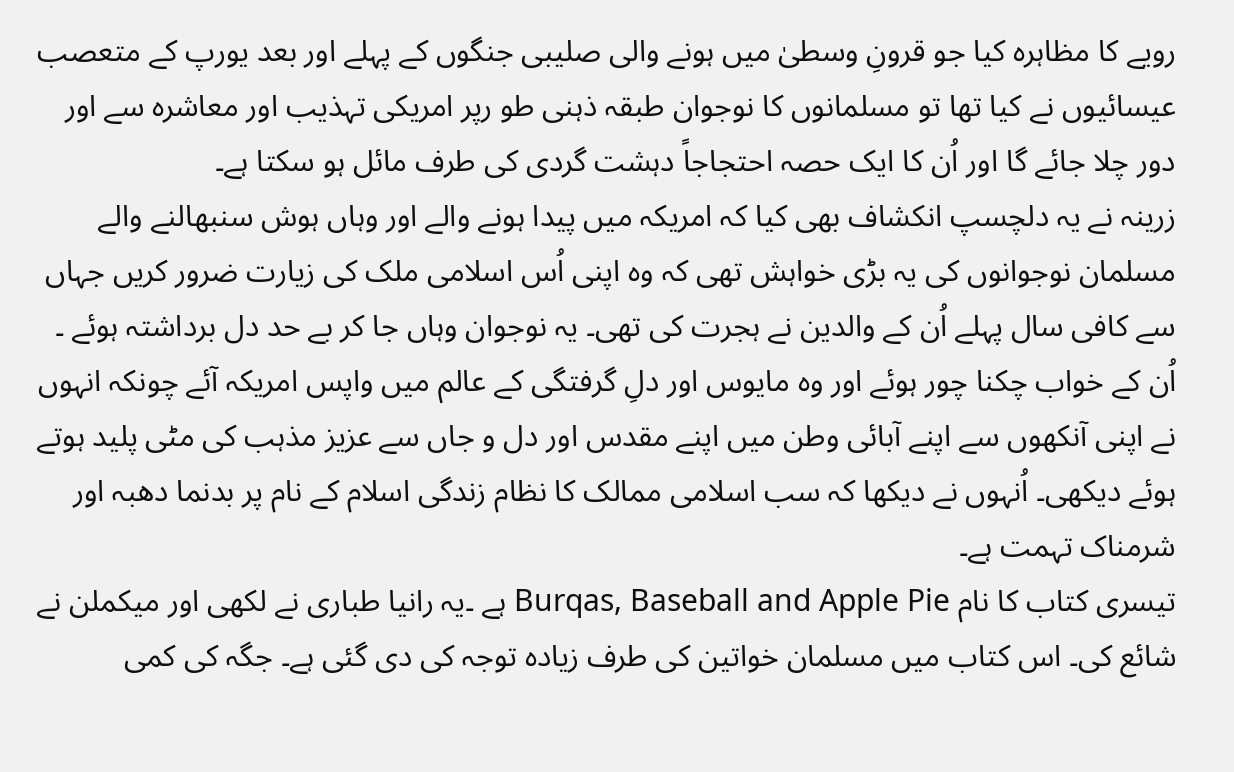رویے کا مظاہرہ کیا جو قرونِ وسطیٰ میں ہونے والی صلیبی جنگوں کے پہلے اور بعد یورپ کے متعصب عیسائیوں نے کیا تھا تو مسلمانوں کا نوجوان طبقہ ذہنی طو رپر امریکی تہذیب اور معاشرہ سے اور دور چلا جائے گا اور اُن کا ایک حصہ احتجاجاً دہشت گردی کی طرف مائل ہو سکتا ہے۔
زرینہ نے یہ دلچسپ انکشاف بھی کیا کہ امریکہ میں پیدا ہونے والے اور وہاں ہوش سنبھالنے والے مسلمان نوجوانوں کی یہ بڑی خواہش تھی کہ وہ اپنی اُس اسلامی ملک کی زیارت ضرور کریں جہاں سے کافی سال پہلے اُن کے والدین نے ہجرت کی تھی۔ یہ نوجوان وہاں جا کر بے حد دل برداشتہ ہوئے ۔ اُن کے خواب چکنا چور ہوئے اور وہ مایوس اور دلِ گرفتگی کے عالم میں واپس امریکہ آئے چونکہ انہوں نے اپنی آنکھوں سے اپنے آبائی وطن میں اپنے مقدس اور دل و جاں سے عزیز مذہب کی مٹی پلید ہوتے ہوئے دیکھی۔ اُنہوں نے دیکھا کہ سب اسلامی ممالک کا نظام زندگی اسلام کے نام پر بدنما دھبہ اور شرمناک تہمت ہے۔
تیسری کتاب کا نام Burqas, Baseball and Apple Pie ہے ۔یہ رانیا طباری نے لکھی اور میکملن نے شائع کی۔ اس کتاب میں مسلمان خواتین کی طرف زیادہ توجہ کی دی گئی ہے۔ جگہ کی کمی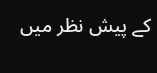کے پیش نظر میں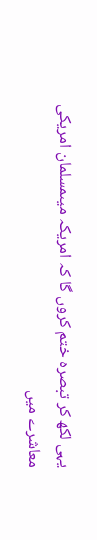یہی لکھ کر تبصرہ ختم کروں گا کہ امریکہ میںمسلمان امریکی معاشرے میں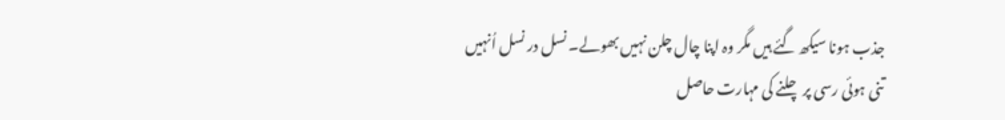جذب ہونا سیکھ گئے ہیں مگر وہ اپنا چال چلن نہیں بھولے۔ نسل در نسل اُنہیں تنی ہوئی رسی پر چلنے کی مہارت حاصل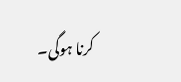کرنا ہوگی۔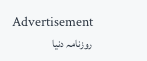Advertisement
روزنامہ دنیا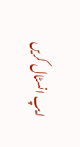ایپ انسٹال کریں